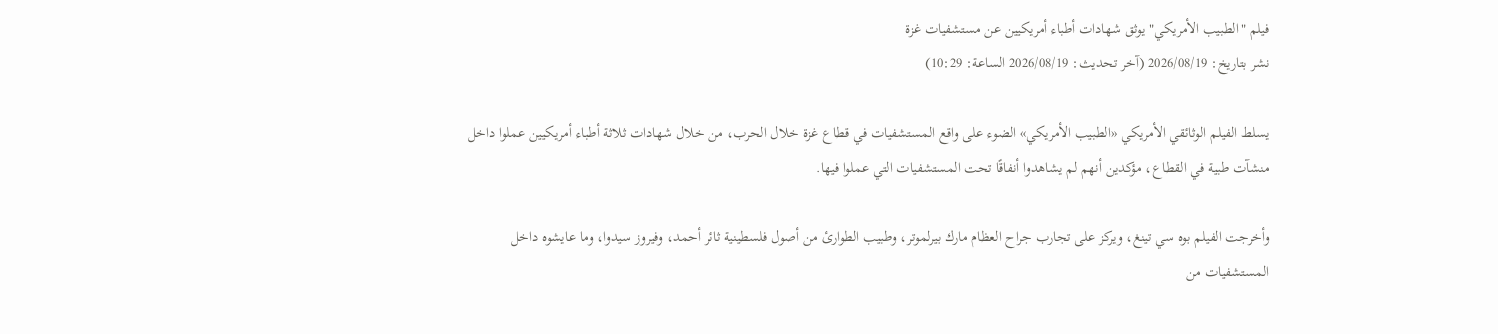فيلم "الطبيب الأمريكي" يوثق شهادات أطباء أمريكيين عن مستشفيات غزة
نشر بتاريخ: 2026/08/19 (آخر تحديث: 2026/08/19 الساعة: 10:29)

يسلط الفيلم الوثائقي الأمريكي «الطبيب الأمريكي» الضوء على واقع المستشفيات في قطاع غزة خلال الحرب، من خلال شهادات ثلاثة أطباء أمريكيين عملوا داخل منشآت طبية في القطاع، مؤكدين أنهم لم يشاهدوا أنفاقًا تحت المستشفيات التي عملوا فيها.

وأخرجت الفيلم بوه سي تينغ، ويركز على تجارب جراح العظام مارك بيرلموتر، وطبيب الطوارئ من أصول فلسطينية ثائر أحمد، وفيروز سيدوا، وما عايشوه داخل المستشفيات من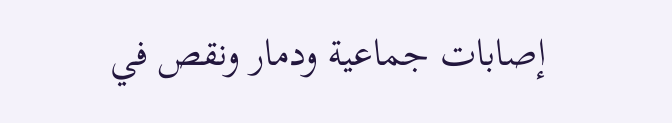إصابات جماعية ودمار ونقص في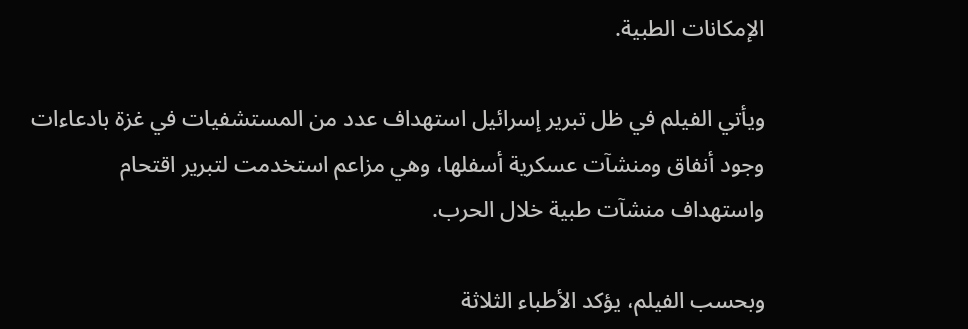الإمكانات الطبية.

ويأتي الفيلم في ظل تبرير إسرائيل استهداف عدد من المستشفيات في غزة بادعاءات وجود أنفاق ومنشآت عسكرية أسفلها، وهي مزاعم استخدمت لتبرير اقتحام واستهداف منشآت طبية خلال الحرب.

وبحسب الفيلم، يؤكد الأطباء الثلاثة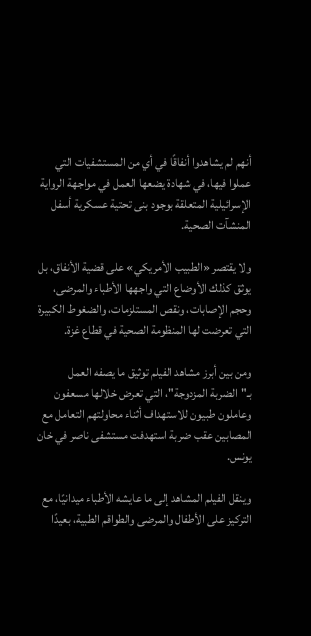أنهم لم يشاهدوا أنفاقًا في أي من المستشفيات التي عملوا فيها، في شهادة يضعها العمل في مواجهة الرواية الإسرائيلية المتعلقة بوجود بنى تحتية عسكرية أسفل المنشآت الصحية.

ولا يقتصر «الطبيب الأمريكي» على قضية الأنفاق، بل يوثق كذلك الأوضاع التي واجهها الأطباء والمرضى، وحجم الإصابات، ونقص المستلزمات، والضغوط الكبيرة التي تعرضت لها المنظومة الصحية في قطاع غزة.

ومن بين أبرز مشاهد الفيلم توثيق ما يصفه العمل بـ"الضربة المزدوجة"، التي تعرض خلالها مسعفون وعاملون طبيون للاستهداف أثناء محاولتهم التعامل مع المصابين عقب ضربة استهدفت مستشفى ناصر في خان يونس.

وينقل الفيلم المشاهد إلى ما عايشه الأطباء ميدانيًا، مع التركيز على الأطفال والمرضى والطواقم الطبية، بعيدًا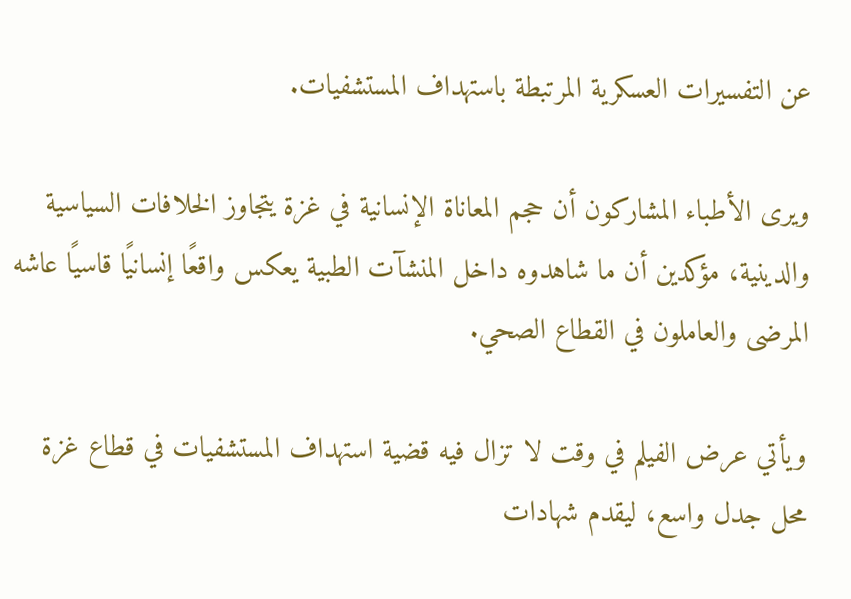عن التفسيرات العسكرية المرتبطة باستهداف المستشفيات.

ويرى الأطباء المشاركون أن حجم المعاناة الإنسانية في غزة يتجاوز الخلافات السياسية والدينية، مؤكدين أن ما شاهدوه داخل المنشآت الطبية يعكس واقعًا إنسانيًا قاسيًا عاشه المرضى والعاملون في القطاع الصحي.

ويأتي عرض الفيلم في وقت لا تزال فيه قضية استهداف المستشفيات في قطاع غزة محل جدل واسع، ليقدم شهادات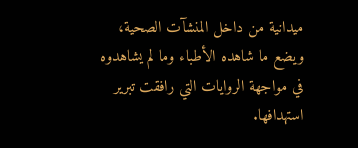ميدانية من داخل المنشآت الصحية، ويضع ما شاهده الأطباء وما لم يشاهدوه في مواجهة الروايات التي رافقت تبرير استهدافها.